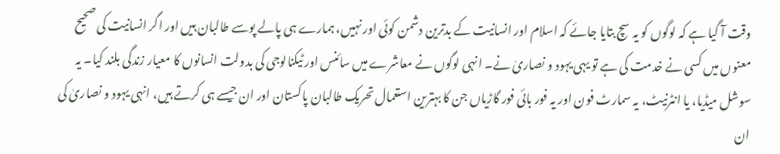وقت آ گیا ہے کہ لوگوں کو یہ سچ بتایا جائے کہ اسلام اور انسانیت کے بدترین دشمن کوئی اور نہیں، ہمارے ہی پالے پوسے طالبان ہیں اور اگر انسانیت کی صحیح معنوں میں کسی نے خدمت کی ہے تو یہی یہود و نصاریٰ نے۔ انہی لوگوں نے معاشرے میں سائنس اور ٹیکنالوجی کی بدولت انسانوں کا معیار زندگی بلند کیا۔ یہ سوشل میڈیا، یا انٹرنیٹ، یہ سمارٹ فون اور یہ فور بائی فور گاڑیاں جن کا بہترین استعمال تحریک طالبان پاکستان اور ان جیسے ہی کرتے ہیں، انہی یہود و نصاریٰ کی ان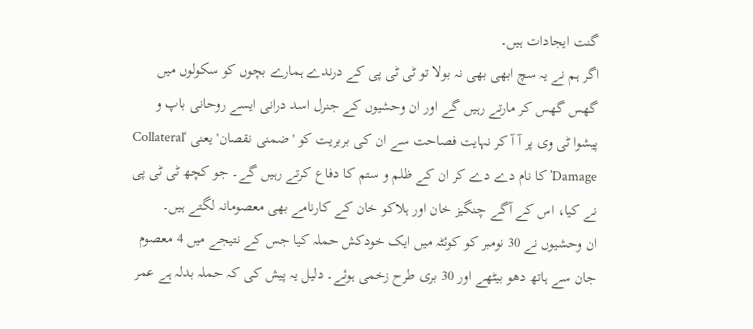گنت ایجادات ہیں۔
اگر ہم نے یہ سچ ابھی بھی نہ بولا تو ٹی ٹی پی کے درندے ہمارے بچوں کو سکولوں میں گھس گھس کر مارتے رہیں گے اور ان وحشیوں کے جنرل اسد درانی ایسے روحانی باپ و پیشوا ٹی وی پر آ آ کر نہایت فصاحت سے ان کی بربریت کو 'ضمنی نقصان' یعنی ‘Collateral Damage’ کا نام دے دے کر ان کے ظلم و ستم کا دفاع کرتے رہیں گے۔ جو کچھ ٹی ٹی پی نے کیا، اس کے آگے چنگیز خان اور ہلاکو خان کے کارنامے بھی معصومانہ لگتے ہیں۔
ان وحشیوں نے 30 نومبر کو کوئٹہ میں ایک خودکش حملہ کیا جس کے نتیجے میں 4 معصوم جان سے ہاتھ دھو بیٹھے اور 30 بری طرح زخمی ہوئے۔ دلیل یہ پیش کی کہ حملہ بدلہ ہے عمر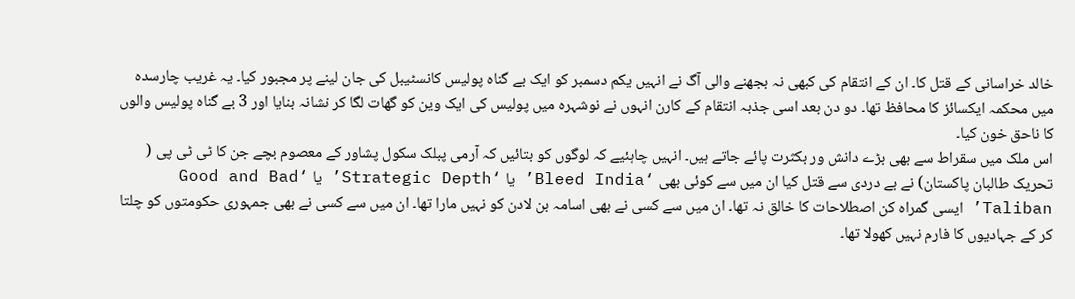خالد خراسانی کے قتل کا۔ ان کے انتقام کی کبھی نہ بجھنے والی آگ نے انہیں یکم دسمبر کو ایک بے گناہ پولیس کانسٹیبل کی جان لینے پر مجبور کیا۔ یہ غریب چارسدہ میں محکمہ ایکسائز کا محافظ تھا۔ دو دن بعد اسی جذبہ انتقام کے کارن انہوں نے نوشہرہ میں پولیس کی ایک وین کو گھات لگا کر نشانہ بنایا اور 3 بے گناہ پولیس والوں کا ناحق خون کیا۔
اس ملک میں سقراط سے بھی بڑے دانش ور بکثرت پائے جاتے ہیں۔ انہیں چاہئیے کہ لوگوں کو بتائیں کہ آرمی پبلک سکول پشاور کے معصوم بچے جن کا ٹی ٹی پی ( تحریک طالبان پاکستان) نے بے دردی سے قتل کیا ان میں سے کوئی بھی ‘Bleed India’ یا ‘Strategic Depth’ یا ‘Good and Bad Taliban’ ایسی گمراہ کن اصطلاحات کا خالق نہ تھا۔ ان میں سے کسی نے بھی اسامہ بن لادن کو نہیں مارا تھا۔ ان میں سے کسی نے بھی جمہوری حکومتوں کو چلتا کر کے جہادیوں کا فارم نہیں کھولا تھا۔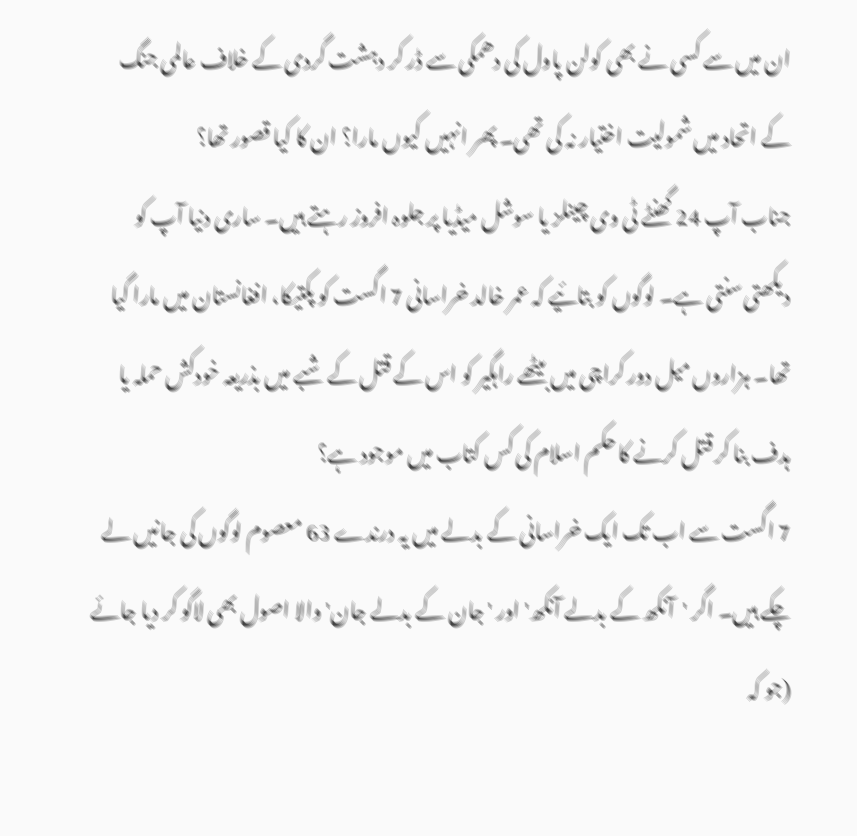ان میں سے کسی نے بھی کولن پاول کی دھمکی سے ڈر کر دہشت گردی کے خلاف عالمی جنگ کے اتحاد میں شمولیت اختیار نہ کی تھی۔ پھر انہیں کیوں مارا؟ ان کا کیا قصور تھا؟
جناب آپ 24 گھنٹے ٹی وی چینلز یا سوشل میڈیا پر جلوہ افروز رہتے ہیں۔ ساری دنیا آپ کو دیکھتی سنتی ہے۔ لوگوں کو بتائیے کہ عمر خالد خراسانی 7 اگست کو پکتیکا، افغانستان میں مارا گیا تھا۔ ہزاروں میل دور کراچی میں بیٹھے راہگیر کو اس کے قتل کے شبے میں بذریعہ خودکش حملہ یا ہدف بنا کر قتل کرنے کا حکم اسلام کی کس کتاب میں موجود ہے؟
7 اگست سے اب تک ایک خراسانی کے بدلے میں یہ درندے 63 معصوم لوگوں کی جانیں لے چکے ہیں۔ اگر 'آنکھ کے بدلے آنکھ' اور 'جان کے بدلے جان' والا اصول بھی لاگو کر دیا جائے (جو کہ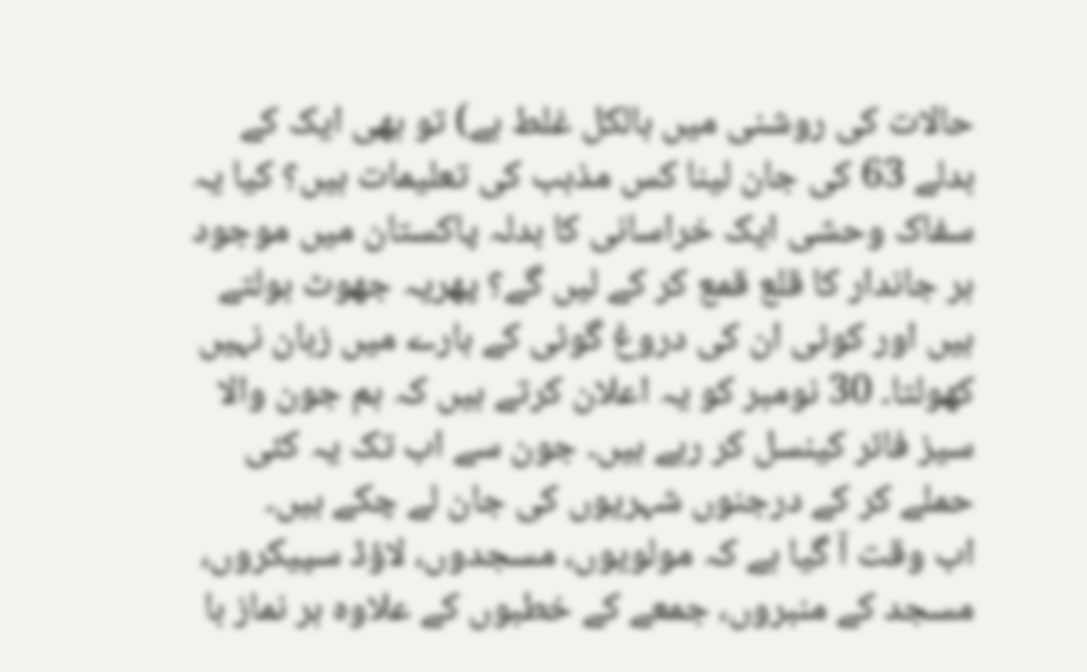حالات کی روشنی میں بالکل غلط ہے) تو بھی ایک کے بدلے 63 کی جان لینا کس مذہب کی تعلیمات ہیں؟ کیا یہ سفاک وحشی ایک خراسانی کا بدلہ پاکستان میں موجود ہر جاندار کا قلع قمع کر کے لیں گے؟ پھریہ جھوٹ بولتے ہیں اور کوئی ان کی دروغ گوئی کے بارے میں زبان نہیں کھولتا۔ 30 نومبر کو یہ اعلان کرتے ہیں کہ ہم جون والا سیز فائر کینسل کر رہے ہیں۔ جون سے اب تک یہ کئی حملے کر کے درجنوں شہریوں کی جان لے چکے ہیں۔
اب وقت آ گیا ہے کہ مولویوں، مسجدوں، لاؤڈ سپیکروں، مسجد کے منبروں، جمعے کے خطبوں کے علاوہ ہر نماز با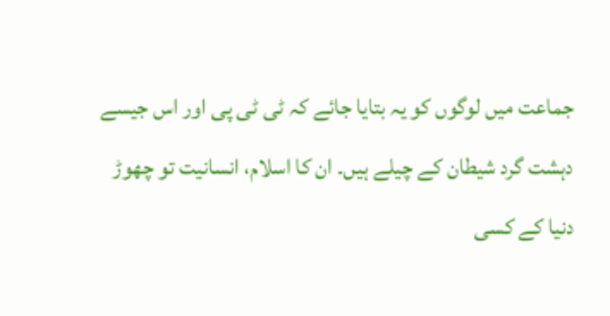جماعت میں لوگوں کو یہ بتایا جائے کہ ٹی ٹی پی اور اس جیسے دہشت گرد شیطان کے چیلے ہیں۔ ان کا اسلام، انسانیت تو چھوڑ دنیا کے کسی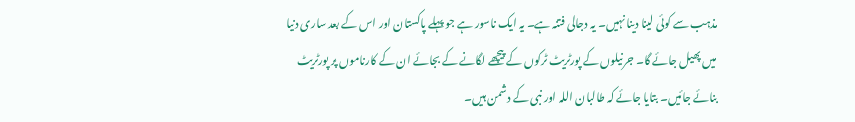مذہب سے کوئی لینا دینا نہیں۔ یہ دجالی فتنہ ہے۔ یہ ایک ناسور ہے جو پہلے پاکستان اور اس کے بعد ساری دنیا میں پھیل جائے گا۔ جرنیلوں کے پورٹریٹ ٹرکوں کے پیچھے لگانے کے بجائے ان کے کارناموں پر پورٹریٹ بنائے جائیں۔ بتایا جائے کہ طالبان اللہ اور نبی کے دشمن ہیں۔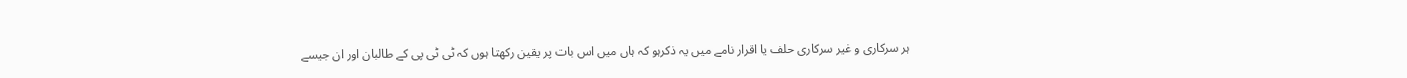ہر سرکاری و غیر سرکاری حلف یا اقرار نامے میں یہ ذکرہو کہ ہاں میں اس بات پر یقین رکھتا ہوں کہ ٹی ٹی پی کے طالبان اور ان جیسے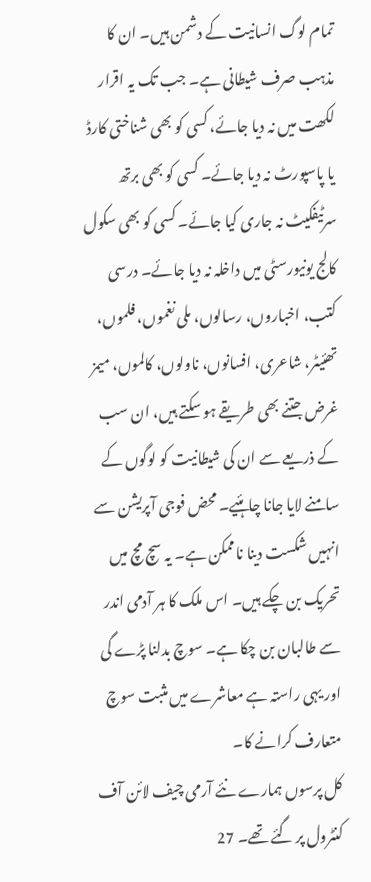تمام لوگ انسانیت کے دشمن ہیں۔ ان کا مذہب صرف شیطانی ہے۔ جب تک یہ اقرار لکھت میں نہ دیا جائے، کسی کو بھی شناختی کارڈ یا پاسپورٹ نہ دیا جائے۔ کسی کو بھی برتھ سرٹیفکیٹ نہ جاری کیا جائے۔ کسی کو بھی سکول کالج یونیورسٹی میں داخلہ نہ دیا جائے۔ درسی کتب، اخباروں، رسالوں، ملی نغموں، فلموں، تھئیٹر، شاعری، افسانوں، ناولوں، کالموں، میمز غرض جتنے بھی طریقے ہو سکتے ہیں، ان سب کے ذریعے سے ان کی شیطانیت کو لوگوں کے سامنے لایا جانا چاہئیے۔ محض فوجی آپریشن سے انہیں شکست دینا ناممکن ہے۔ یہ سچ مچ میں تحریک بن چکے ہیں۔ اس ملک کا ہر آدمی اندر سے طالبان بن چکا ہے۔ سوچ بدلنا پڑے گی اور یہی راستہ ہے معاشرے میں مثبت سوچ متعارف کرانے کا۔
کل پرسوں ہمارے نئے آرمی چیف لائن آف کنٹرول پر گئے تھے۔ 27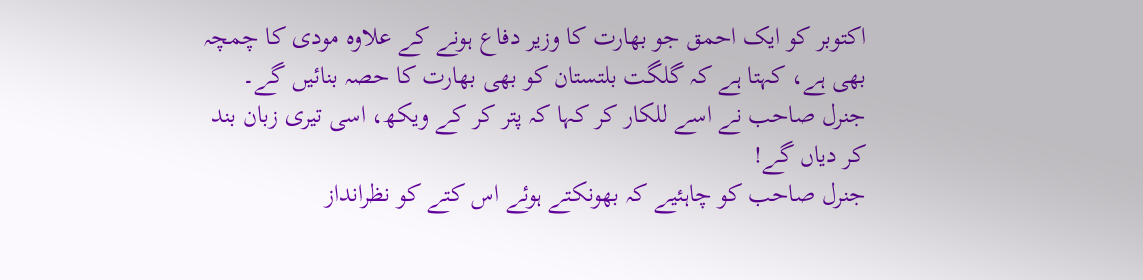اکتوبر کو ایک احمق جو بھارت کا وزیر دفاع ہونے کے علاوہ مودی کا چمچہ بھی ہے، کہتا ہے کہ گلگت بلتستان کو بھی بھارت کا حصہ بنائیں گے۔ جنرل صاحب نے اسے للکار کر کہا کہ پتر کر کے ویکھ، اسی تیری زبان بند کر دیاں گے!
جنرل صاحب کو چاہئیے کہ بھونکتے ہوئے اس کتے کو نظرانداز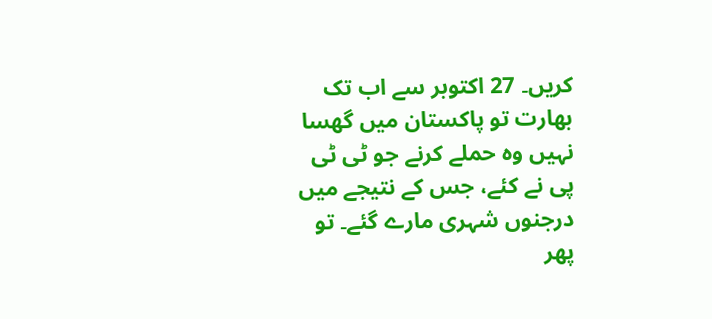کریں۔ 27 اکتوبر سے اب تک بھارت تو پاکستان میں گھسا نہیں وہ حملے کرنے جو ٹی ٹی پی نے کئے، جس کے نتیجے میں درجنوں شہری مارے گئے۔ تو پھر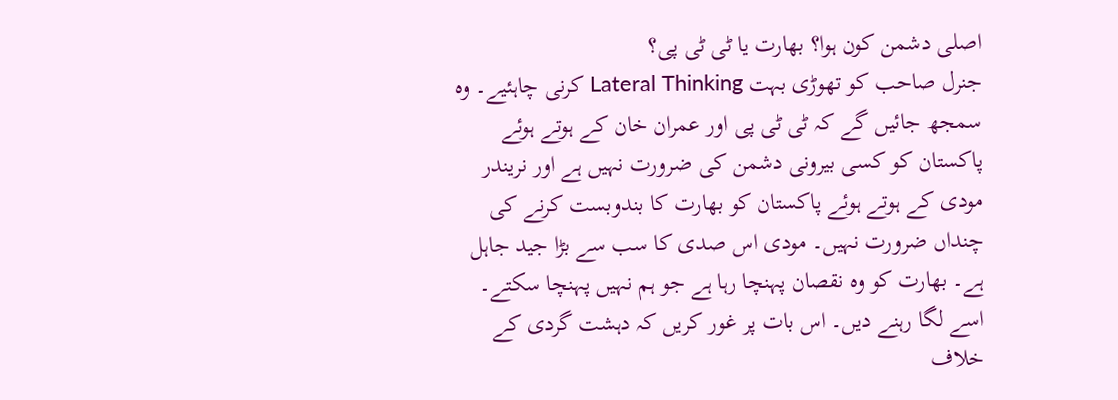اصلی دشمن کون ہوا؟ بھارت یا ٹی ٹی پی؟
جنرل صاحب کو تھوڑی بہت Lateral Thinking کرنی چاہئیے۔ وہ سمجھ جائیں گے کہ ٹی ٹی پی اور عمران خان کے ہوتے ہوئے پاکستان کو کسی بیرونی دشمن کی ضرورت نہیں ہے اور نریندر مودی کے ہوتے ہوئے پاکستان کو بھارت کا بندوبست کرنے کی چنداں ضرورت نہیں۔ مودی اس صدی کا سب سے بڑا جید جاہل ہے۔ بھارت کو وہ نقصان پہنچا رہا ہے جو ہم نہیں پہنچا سکتے۔ اسے لگا رہنے دیں۔ اس بات پر غور کریں کہ دہشت گردی کے خلاف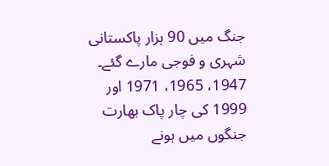جنگ میں 90 ہزار پاکستانی شہری و فوجی مارے گئے۔ 1947، 1965، 1971 اور 1999 کی چار پاک بھارت جنگوں میں ہونے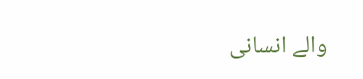والے انسانی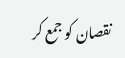نقصان کو جمع کر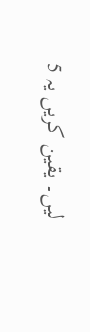لیں۔ یقین کریں یہ 5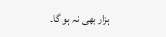ہزار بھی نہ ہو گا۔